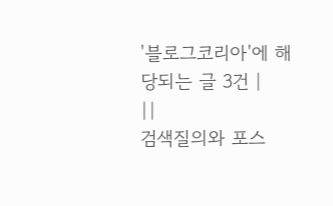'블로그코리아'에 해당되는 글 3건 |
||
검색질의와 포스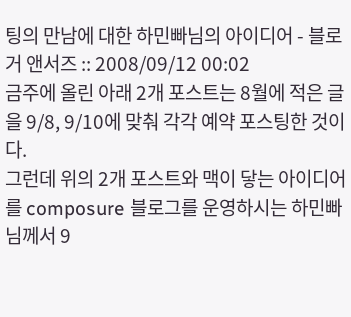팅의 만남에 대한 하민빠님의 아이디어 - 블로거 앤서즈 :: 2008/09/12 00:02
금주에 올린 아래 2개 포스트는 8월에 적은 글을 9/8, 9/10에 맞춰 각각 예약 포스팅한 것이다.
그런데 위의 2개 포스트와 맥이 닿는 아이디어를 composure 블로그를 운영하시는 하민빠님께서 9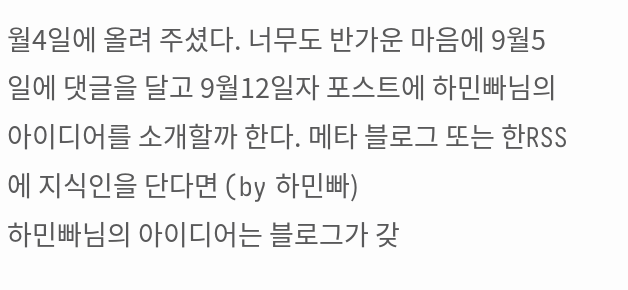월4일에 올려 주셨다. 너무도 반가운 마음에 9월5일에 댓글을 달고 9월12일자 포스트에 하민빠님의 아이디어를 소개할까 한다. 메타 블로그 또는 한RSS에 지식인을 단다면 (by 하민빠)
하민빠님의 아이디어는 블로그가 갖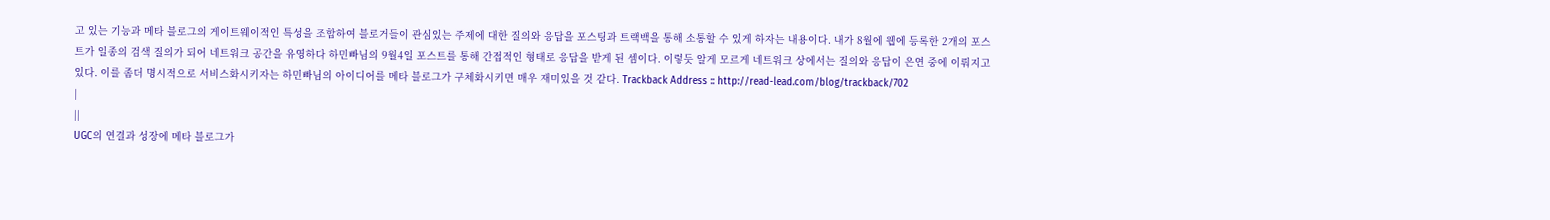고 있는 기능과 메타 블로그의 게이트웨이적인 특성을 조합하여 블로거들이 관심있는 주제에 대한 질의와 응답을 포스팅과 트랙백을 통해 소통할 수 있게 하자는 내용이다. 내가 8월에 웹에 등록한 2개의 포스트가 일종의 검색 질의가 되어 네트워크 공간을 유영하다 하민빠님의 9월4일 포스트를 통해 간접적인 형태로 응답을 받게 된 셈이다. 이렇듯 알게 모르게 네트워크 상에서는 질의와 응답이 은연 중에 이뤄지고 있다. 이를 좀더 명시적으로 서비스화시키자는 하민빠님의 아이디어를 메타 블로그가 구체화시키면 매우 재미있을 것 같다. Trackback Address :: http://read-lead.com/blog/trackback/702
|
||
UGC의 연결과 성장에 메타 블로그가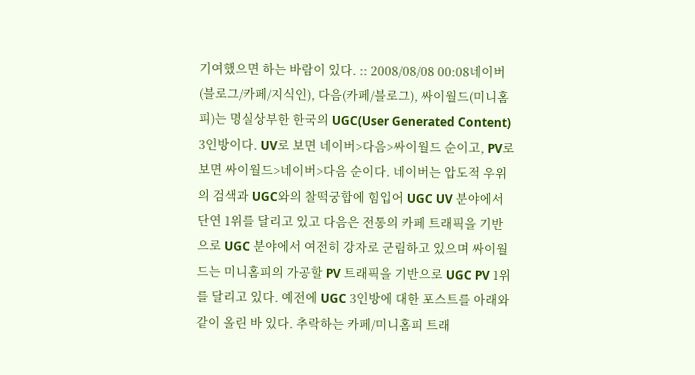기여했으면 하는 바람이 있다. :: 2008/08/08 00:08네이버(블로그/카페/지식인), 다음(카페/블로그), 싸이월드(미니홈피)는 명실상부한 한국의 UGC(User Generated Content) 3인방이다. UV로 보면 네이버>다음>싸이월드 순이고, PV로 보면 싸이월드>네이버>다음 순이다. 네이버는 압도적 우위의 검색과 UGC와의 찰떡궁합에 힘입어 UGC UV 분야에서 단연 1위를 달리고 있고 다음은 전통의 카페 트래픽을 기반으로 UGC 분야에서 여전히 강자로 군림하고 있으며 싸이월드는 미니홈피의 가공할 PV 트래픽을 기반으로 UGC PV 1위를 달리고 있다. 예전에 UGC 3인방에 대한 포스트를 아래와 같이 올린 바 있다. 추락하는 카페/미니홈피 트래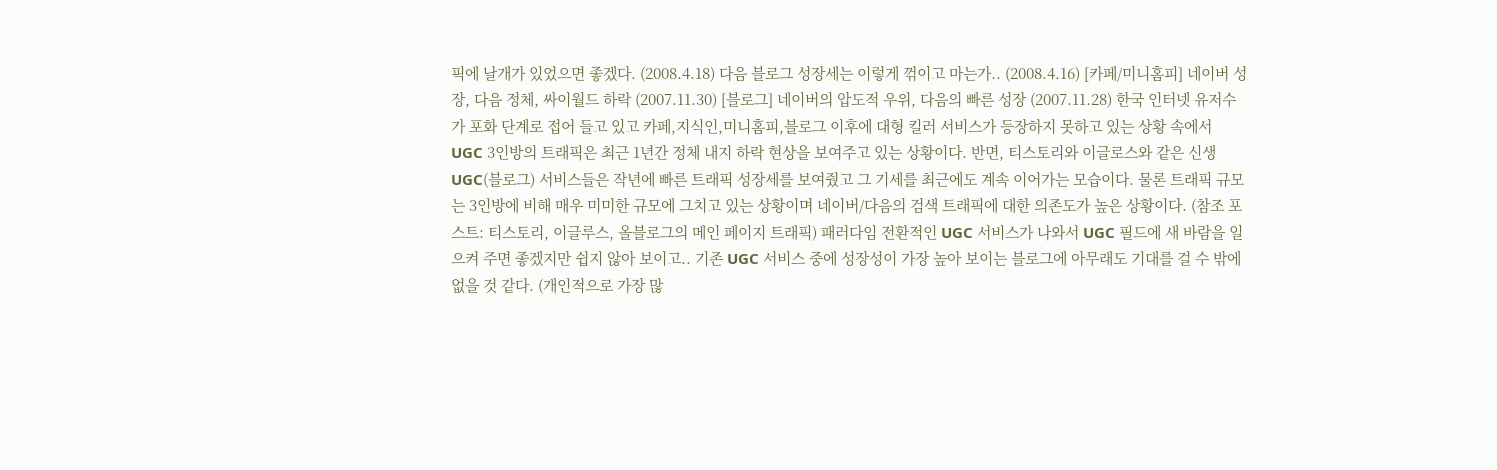픽에 날개가 있었으면 좋겠다. (2008.4.18) 다음 블로그 성장세는 이렇게 꺾이고 마는가.. (2008.4.16) [카페/미니홈피] 네이버 성장, 다음 정체, 싸이월드 하락 (2007.11.30) [블로그] 네이버의 압도적 우위, 다음의 빠른 성장 (2007.11.28) 한국 인터넷 유저수가 포화 단계로 접어 들고 있고 카페,지식인,미니홈피,블로그 이후에 대형 킬러 서비스가 등장하지 못하고 있는 상황 속에서 UGC 3인방의 트래픽은 최근 1년간 정체 내지 하락 현상을 보여주고 있는 상황이다. 반면, 티스토리와 이글로스와 같은 신생 UGC(블로그) 서비스들은 작년에 빠른 트래픽 성장세를 보여줬고 그 기세를 최근에도 계속 이어가는 모습이다. 물론 트래픽 규모는 3인방에 비해 매우 미미한 규모에 그치고 있는 상황이며 네이버/다음의 검색 트래픽에 대한 의존도가 높은 상황이다. (참조 포스트: 티스토리, 이글루스, 올블로그의 메인 페이지 트래픽) 패러다임 전환적인 UGC 서비스가 나와서 UGC 필드에 새 바람을 일으켜 주면 좋겠지만 쉽지 않아 보이고.. 기존 UGC 서비스 중에 성장성이 가장 높아 보이는 블로그에 아무래도 기대를 걸 수 밖에 없을 것 같다. (개인적으로 가장 많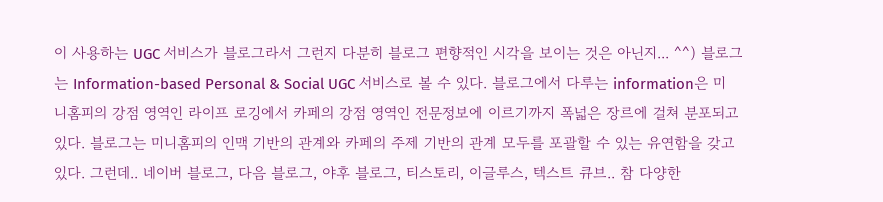이 사용하는 UGC 서비스가 블로그라서 그런지 다분히 블로그 편향적인 시각을 보이는 것은 아닌지... ^^) 블로그는 Information-based Personal & Social UGC 서비스로 볼 수 있다. 블로그에서 다루는 information은 미니홈피의 강점 영역인 라이프 로깅에서 카페의 강점 영역인 전문정보에 이르기까지 폭넓은 장르에 걸쳐 분포되고 있다. 블로그는 미니홈피의 인맥 기반의 관계와 카페의 주제 기반의 관계 모두를 포괄할 수 있는 유연함을 갖고 있다. 그런데.. 네이버 블로그, 다음 블로그, 야후 블로그, 티스토리, 이글루스, 텍스트 큐브.. 참 다양한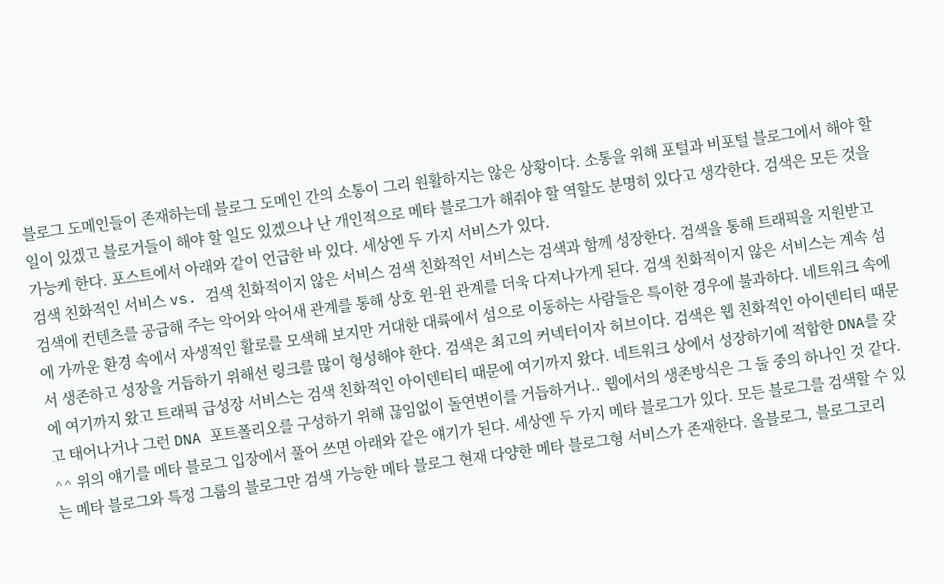블로그 도메인들이 존재하는데 블로그 도메인 간의 소통이 그리 원활하지는 않은 상황이다. 소통을 위해 포털과 비포털 블로그에서 해야 할 일이 있겠고 블로거들이 해야 할 일도 있겠으나 난 개인적으로 메타 블로그가 해줘야 할 역할도 분명히 있다고 생각한다. 검색은 모든 것을 가능케 한다. 포스트에서 아래와 같이 언급한 바 있다. 세상엔 두 가지 서비스가 있다.
검색 친화적인 서비스 vs. 검색 친화적이지 않은 서비스 검색 친화적인 서비스는 검색과 함께 성장한다. 검색을 통해 트래픽을 지원받고 검색에 컨텐츠를 공급해 주는 악어와 악어새 관계를 통해 상호 윈-윈 관계를 더욱 다져나가게 된다. 검색 친화적이지 않은 서비스는 계속 섬에 가까운 환경 속에서 자생적인 활로를 모색해 보지만 거대한 대륙에서 섬으로 이동하는 사람들은 특이한 경우에 불과하다. 네트워크 속에서 생존하고 성장을 거듭하기 위해선 링크를 많이 형성해야 한다. 검색은 최고의 커넥터이자 허브이다. 검색은 웹 친화적인 아이덴티티 때문에 여기까지 왔고 트래픽 급성장 서비스는 검색 친화적인 아이덴티티 때문에 여기까지 왔다. 네트워크 상에서 성장하기에 적합한 DNA를 갖고 태어나거나 그런 DNA 포트폴리오를 구성하기 위해 끊임없이 돌연변이를 거듭하거나.. 웹에서의 생존방식은 그 둘 중의 하나인 것 같다. ^^ 위의 얘기를 메타 블로그 입장에서 풀어 쓰면 아래와 같은 얘기가 된다. 세상엔 두 가지 메타 블로그가 있다. 모든 블로그를 검색할 수 있는 메타 블로그와 특정 그룹의 블로그만 검색 가능한 메타 블로그 현재 다양한 메타 블로그형 서비스가 존재한다. 올블로그, 블로그코리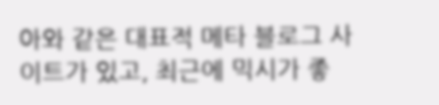아와 같은 대표적 메타 블로그 사이트가 있고, 최근에 믹시가 좋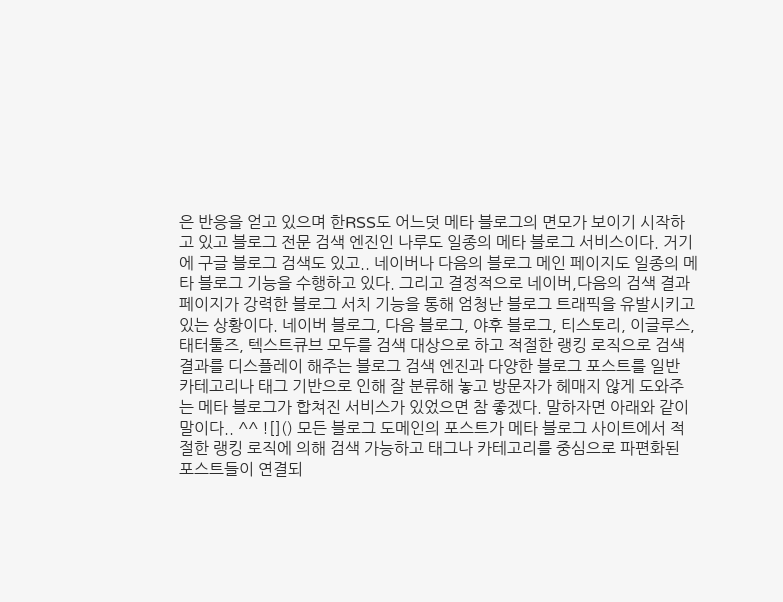은 반응을 얻고 있으며 한RSS도 어느덧 메타 블로그의 면모가 보이기 시작하고 있고 블로그 전문 검색 엔진인 나루도 일종의 메타 블로그 서비스이다. 거기에 구글 블로그 검색도 있고.. 네이버나 다음의 블로그 메인 페이지도 일종의 메타 블로그 기능을 수행하고 있다. 그리고 결정적으로 네이버,다음의 검색 결과 페이지가 강력한 블로그 서치 기능을 통해 엄청난 블로그 트래픽을 유발시키고 있는 상황이다. 네이버 블로그, 다음 블로그, 야후 블로그, 티스토리, 이글루스, 태터툴즈, 텍스트큐브 모두를 검색 대상으로 하고 적절한 랭킹 로직으로 검색결과를 디스플레이 해주는 블로그 검색 엔진과 다양한 블로그 포스트를 일반 카테고리나 태그 기반으로 인해 잘 분류해 놓고 방문자가 헤매지 않게 도와주는 메타 블로그가 합쳐진 서비스가 있었으면 참 좋겠다. 말하자면 아래와 같이 말이다.. ^^ ![]() 모든 블로그 도메인의 포스트가 메타 블로그 사이트에서 적절한 랭킹 로직에 의해 검색 가능하고 태그나 카테고리를 중심으로 파편화된 포스트들이 연결되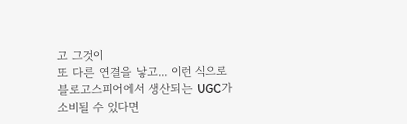고 그것이
또 다른 연결을 낳고... 이런 식으로 블로고스피어에서 생산되는 UGC가 소비될 수 있다면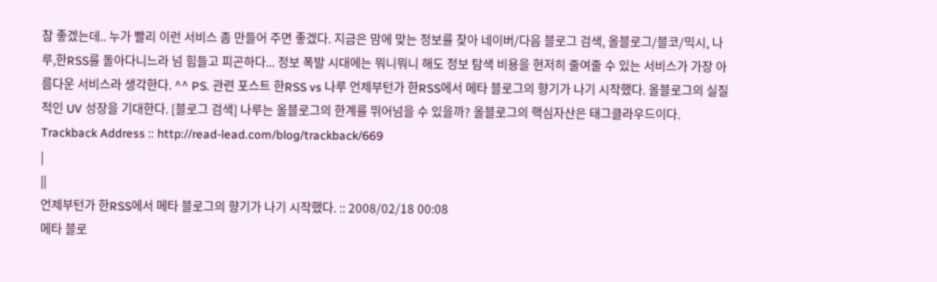참 좋겠는데.. 누가 빨리 이런 서비스 좀 만들어 주면 좋겠다. 지금은 맘에 맞는 정보를 찾아 네이버/다음 블로그 검색, 올블로그/블코/믹시, 나루,한RSS를 돌아다니느라 넘 힘들고 피곤하다... 정보 폭발 시대에는 뭐니뭐니 해도 정보 탐색 비용을 현저히 줄여줄 수 있는 서비스가 가장 아름다운 서비스라 생각한다. ^^ PS. 관련 포스트 한RSS vs 나루 언제부턴가 한RSS에서 메타 블로그의 향기가 나기 시작했다. 올블로그의 실질적인 UV 성장을 기대한다. [블로그 검색] 나루는 올블로그의 한계를 뛰어넘을 수 있을까? 올블로그의 핵심자산은 태그클라우드이다. Trackback Address :: http://read-lead.com/blog/trackback/669
|
||
언제부턴가 한RSS에서 메타 블로그의 향기가 나기 시작했다. :: 2008/02/18 00:08
메타 블로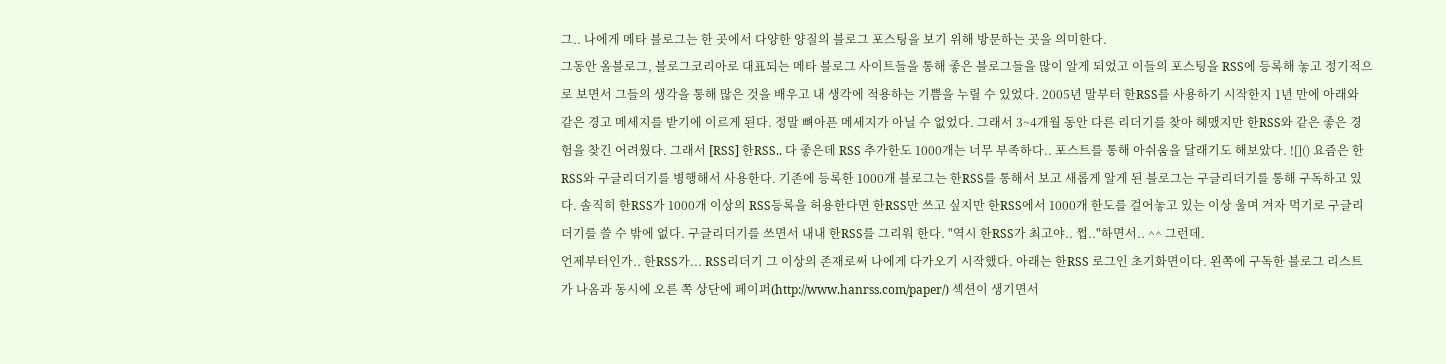그.. 나에게 메타 블로그는 한 곳에서 다양한 양질의 블로그 포스팅을 보기 위해 방문하는 곳을 의미한다.
그동안 올블로그, 블로그코리아로 대표되는 메타 블로그 사이트들을 통해 좋은 블로그들을 많이 알게 되었고 이들의 포스팅을 RSS에 등록해 놓고 정기적으로 보면서 그들의 생각을 통해 많은 것을 배우고 내 생각에 적용하는 기쁨을 누릴 수 있었다. 2005년 말부터 한RSS를 사용하기 시작한지 1년 만에 아래와 같은 경고 메세지를 받기에 이르게 된다. 정말 뼈아픈 메세지가 아닐 수 없었다. 그래서 3~4개월 동안 다른 리더기를 찾아 헤맸지만 한RSS와 같은 좋은 경험을 찾긴 어려웠다. 그래서 [RSS] 한RSS.. 다 좋은데 RSS 추가한도 1000개는 너무 부족하다.. 포스트를 통해 아쉬움을 달래기도 해보았다. ![]() 요즘은 한RSS와 구글리더기를 병행해서 사용한다. 기존에 등록한 1000개 블로그는 한RSS를 통해서 보고 새롭게 알게 된 블로그는 구글리더기를 통해 구독하고 있다. 솔직히 한RSS가 1000개 이상의 RSS등록을 허용한다면 한RSS만 쓰고 싶지만 한RSS에서 1000개 한도를 걸어놓고 있는 이상 울며 겨자 먹기로 구글리더기를 쓸 수 밖에 없다. 구글리더기를 쓰면서 내내 한RSS를 그리워 한다. "역시 한RSS가 최고야.. 쩝.."하면서.. ^^ 그런데.
언제부터인가.. 한RSS가... RSS리더기 그 이상의 존재로써 나에게 다가오기 시작했다. 아래는 한RSS 로그인 초기화면이다. 왼쪽에 구독한 블로그 리스트가 나옴과 동시에 오른 쪽 상단에 페이퍼(http://www.hanrss.com/paper/) 섹션이 생기면서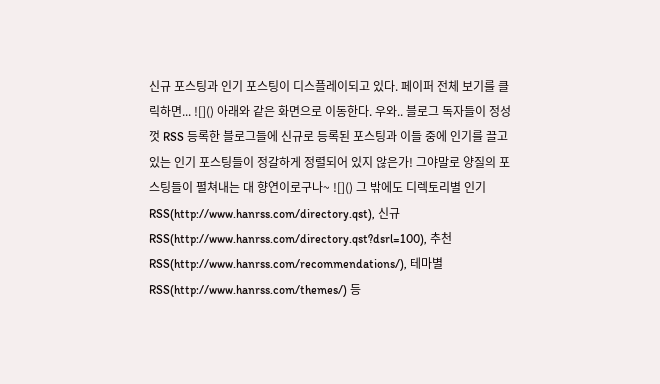신규 포스팅과 인기 포스팅이 디스플레이되고 있다. 페이퍼 전체 보기를 클릭하면... ![]() 아래와 같은 화면으로 이동한다. 우와.. 블로그 독자들이 정성껏 RSS 등록한 블로그들에 신규로 등록된 포스팅과 이들 중에 인기를 끌고 있는 인기 포스팅들이 정갈하게 정렬되어 있지 않은가! 그야말로 양질의 포스팅들이 펼쳐내는 대 향연이로구나~ ![]() 그 밖에도 디렉토리별 인기 RSS(http://www.hanrss.com/directory.qst), 신규 RSS(http://www.hanrss.com/directory.qst?dsrl=100), 추천 RSS(http://www.hanrss.com/recommendations/), 테마별 RSS(http://www.hanrss.com/themes/) 등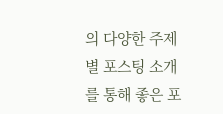의 다양한 주제별 포스팅 소개를 통해 좋은 포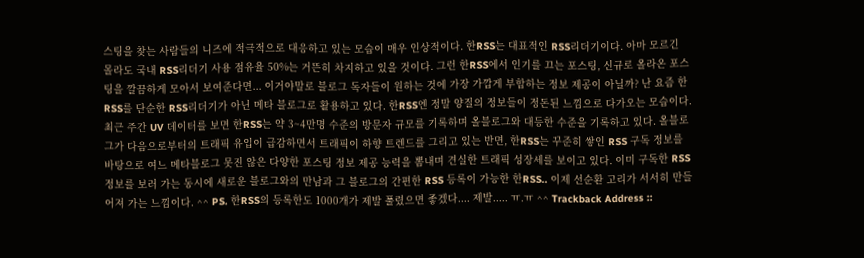스팅을 찾는 사람들의 니즈에 적극적으로 대응하고 있는 모습이 매우 인상적이다. 한RSS는 대표적인 RSS리더기이다. 아마 모르긴 몰라도 국내 RSS리더기 사용 점유율 50%는 거뜬히 차지하고 있을 것이다. 그런 한RSS에서 인기를 끄는 포스팅, 신규로 올라온 포스팅을 깔끔하게 모아서 보여준다면... 이거야말로 블로그 독자들이 원하는 것에 가장 가깝게 부합하는 정보 제공이 아닐까? 난 요즘 한RSS를 단순한 RSS리더기가 아닌 메타 블로그로 활용하고 있다. 한RSS엔 정말 양질의 정보들이 정돈된 느낌으로 다가오는 모습이다. 최근 주간 UV 데이터를 보면 한RSS는 약 3~4만명 수준의 방문자 규모를 기록하며 올블로그와 대등한 수준을 기록하고 있다. 올블로그가 다음으로부터의 트래픽 유입이 급감하면서 트래픽이 하향 트렌드를 그리고 있는 반면, 한RSS는 꾸준히 쌓인 RSS 구독 정보를 바탕으로 여느 메타블로그 못진 않은 다양한 포스팅 정보 제공 능력을 뽐내며 견실한 트래픽 성장세를 보이고 있다. 이미 구독한 RSS 정보를 보러 가는 동시에 새로운 블로그와의 만남과 그 블로그의 간편한 RSS 등록이 가능한 한RSS.. 이제 선순환 고리가 서서히 만들어져 가는 느낌이다. ^^ PS. 한RSS의 등록한도 1000개가 제발 풀렸으면 좋겠다.... 제발..... ㅠ.ㅠ ^^ Trackback Address ::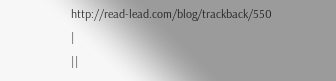http://read-lead.com/blog/trackback/550
|
||